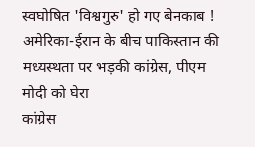स्वघोषित 'विश्वगुरु' हो गए बेनकाब ! अमेरिका-ईरान के बीच पाकिस्तान की मध्यस्थता पर भड़की कांग्रेस, पीएम मोदी को घेरा
कांग्रेस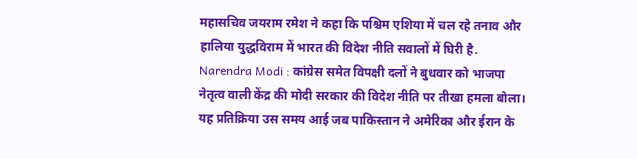महासचिव जयराम रमेश ने कहा कि पश्चिम एशिया में चल रहे तनाव और हालिया युद्धविराम में भारत की विदेश नीति सवालों में घिरी है.
Narendra Modi : कांग्रेस समेत विपक्षी दलों ने बुधवार को भाजपा नेतृत्व वाली केंद्र की मोदी सरकार की विदेश नीति पर तीखा हमला बोला। यह प्रतिक्रिया उस समय आई जब पाकिस्तान ने अमेरिका और ईरान के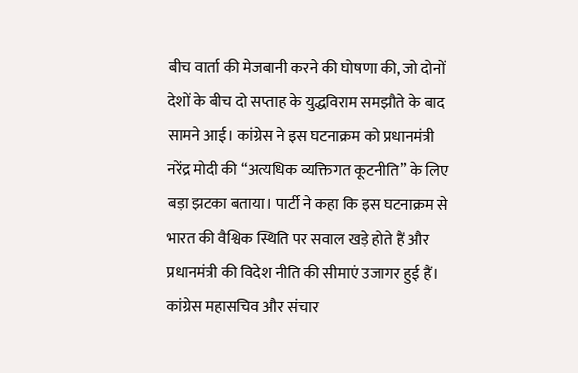बीच वार्ता की मेजबानी करने की घोषणा की, जो दोनों देशों के बीच दो सप्ताह के युद्धविराम समझौते के बाद सामने आई। कांग्रेस ने इस घटनाक्रम को प्रधानमंत्री नरेंद्र मोदी की “अत्यधिक व्यक्तिगत कूटनीति” के लिए बड़ा झटका बताया। पार्टी ने कहा कि इस घटनाक्रम से भारत की वैश्विक स्थिति पर सवाल खड़े होते हैं और प्रधानमंत्री की विदेश नीति की सीमाएं उजागर हुई हैं।
कांग्रेस महासचिव और संचार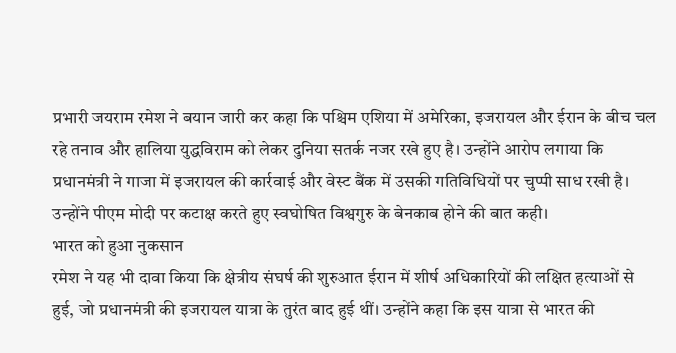प्रभारी जयराम रमेश ने बयान जारी कर कहा कि पश्चिम एशिया में अमेरिका, इजरायल और ईरान के बीच चल रहे तनाव और हालिया युद्धविराम को लेकर दुनिया सतर्क नजर रखे हुए है। उन्होंने आरोप लगाया कि प्रधानमंत्री ने गाजा में इजरायल की कार्रवाई और वेस्ट बैंक में उसकी गतिविधियों पर चुप्पी साध रखी है। उन्होंने पीएम मोदी पर कटाक्ष करते हुए स्वघोषित विश्वगुरु के बेनकाब होने की बात कही।
भारत को हुआ नुकसान
रमेश ने यह भी दावा किया कि क्षेत्रीय संघर्ष की शुरुआत ईरान में शीर्ष अधिकारियों की लक्षित हत्याओं से हुई, जो प्रधानमंत्री की इजरायल यात्रा के तुरंत बाद हुई थीं। उन्होंने कहा कि इस यात्रा से भारत की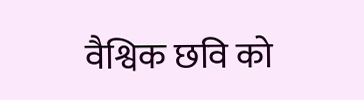वैश्विक छवि को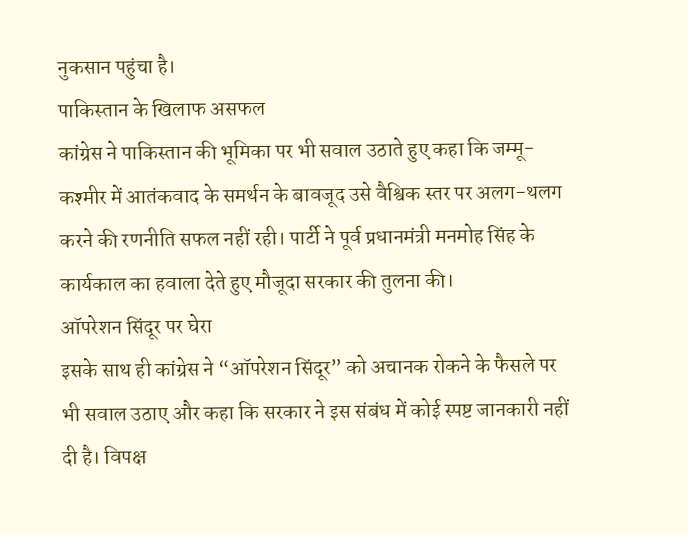नुकसान पहुंचा है।
पाकिस्तान के खिलाफ असफल
कांग्रेस ने पाकिस्तान की भूमिका पर भी सवाल उठाते हुए कहा कि जम्मू-कश्मीर में आतंकवाद के समर्थन के बावजूद उसे वैश्विक स्तर पर अलग-थलग करने की रणनीति सफल नहीं रही। पार्टी ने पूर्व प्रधानमंत्री मनमोह सिंह के कार्यकाल का हवाला देते हुए मौजूदा सरकार की तुलना की।
ऑपरेशन सिंदूर पर घेरा
इसके साथ ही कांग्रेस ने “ऑपरेशन सिंदूर” को अचानक रोकने के फैसले पर भी सवाल उठाए और कहा कि सरकार ने इस संबंध में कोई स्पष्ट जानकारी नहीं दी है। विपक्ष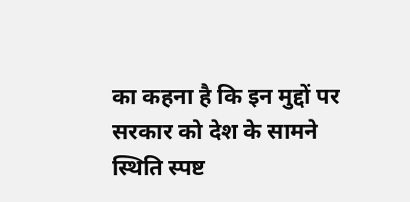का कहना है कि इन मुद्दों पर सरकार को देश के सामने स्थिति स्पष्ट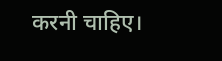करनी चाहिए।